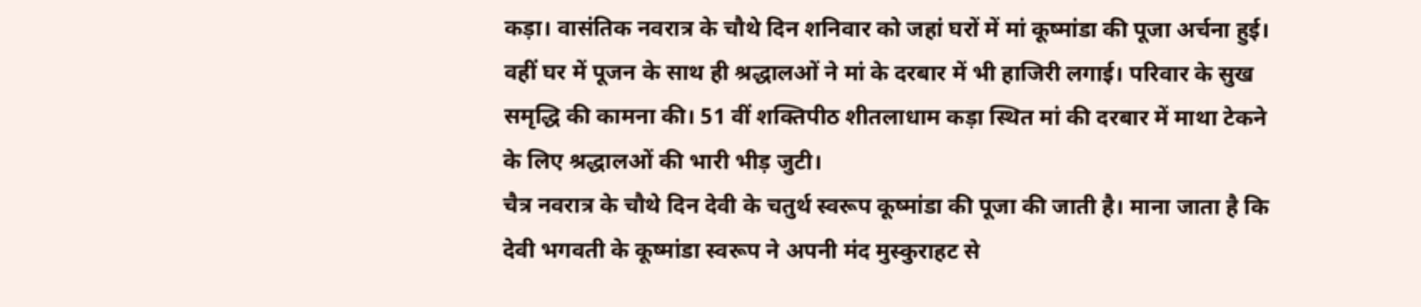कड़ा। वासंतिक नवरात्र के चौथे दिन शनिवार को जहां घरों में मां कूष्मांडा की पूजा अर्चना हुई। वहीं घर में पूजन के साथ ही श्रद्धालओं ने मां के दरबार में भी हाजिरी लगाई। परिवार के सुख समृद्धि की कामना की। 51 वीं शक्तिपीठ शीतलाधाम कड़ा स्थित मां की दरबार में माथा टेकने के लिए श्रद्धालओं की भारी भीड़ जुटी।
चैत्र नवरात्र के चौथे दिन देवी के चतुर्थ स्वरूप कूष्मांडा की पूजा की जाती है। माना जाता है कि देवी भगवती के कूष्मांडा स्वरूप ने अपनी मंद मुस्कुराहट से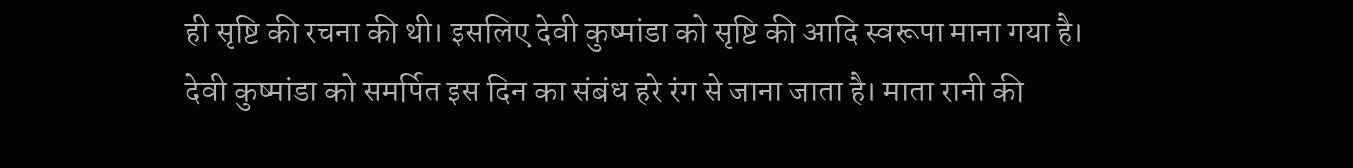ही सृष्टि की रचना की थी। इसलिए देवी कुष्मांडा को सृष्टि की आदि स्वरूपा माना गया है। देवी कुष्मांडा को समर्पित इस दिन का संबंध हरे रंग से जाना जाता है। माता रानी की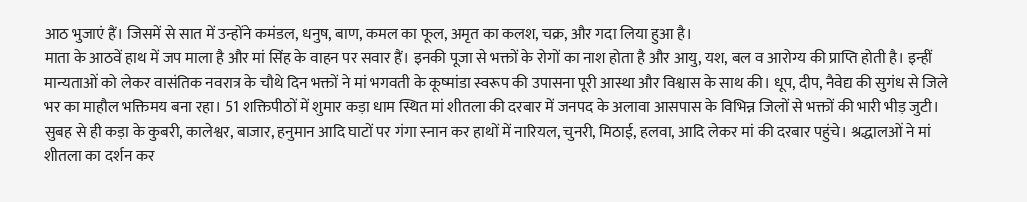आठ भुजाएं हैं। जिसमें से सात में उन्होंने कमंडल, धनुष, बाण, कमल का फूल, अमृत का कलश, चक्र, और गदा लिया हुआ है।
माता के आठवें हाथ में जप माला है और मां सिंह के वाहन पर सवार हैं। इनकी पूजा से भक्तों के रोगों का नाश होता है और आयु, यश, बल व आरोग्य की प्राप्ति होती है। इन्हीं मान्यताओं को लेकर वासंतिक नवरात्र के चौथे दिन भक्तों ने मां भगवती के कूष्मांडा स्वरूप की उपासना पूरी आस्था और विश्वास के साथ की। धूप, दीप, नैवेद्य की सुगंध से जिले भर का माहौल भक्तिमय बना रहा। 51 शक्तिपीठों में शुमार कड़ा धाम स्थित मां शीतला की दरबार में जनपद के अलावा आसपास के विभिन्न जिलों से भक्तों की भारी भीड़ जुटी।
सुबह से ही कड़ा के कुबरी, कालेश्वर, बाजार, हनुमान आदि घाटों पर गंगा स्नान कर हाथों में नारियल, चुनरी, मिठाई, हलवा, आदि लेकर मां की दरबार पहुंचे। श्रद्धालओं ने मां शीतला का दर्शन कर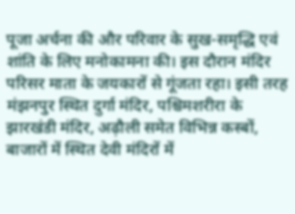पूजा अर्चना की और परिवार के सुख-समृद्धि एवं शांति के लिए मनोकामना की। इस दौरान मंदिर परिसर माता के जयकारों से गूंजता रहा। इसी तरह मंझनपुर स्थित दुर्गा मंदिर, पश्चिमशरीरा के झारखंडी मंदिर, अढ़ौली समेत विभिन्न कस्बों, बाजारों में स्थित देवी मंदिरों में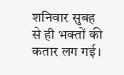शनिवार सुबह से ही भक्तों की कतार लग गई।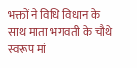भक्तों ने विधि विधान के साथ माता भगवती के चौथे स्वरूप मां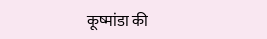कूष्मांडा की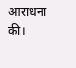आराधना की।